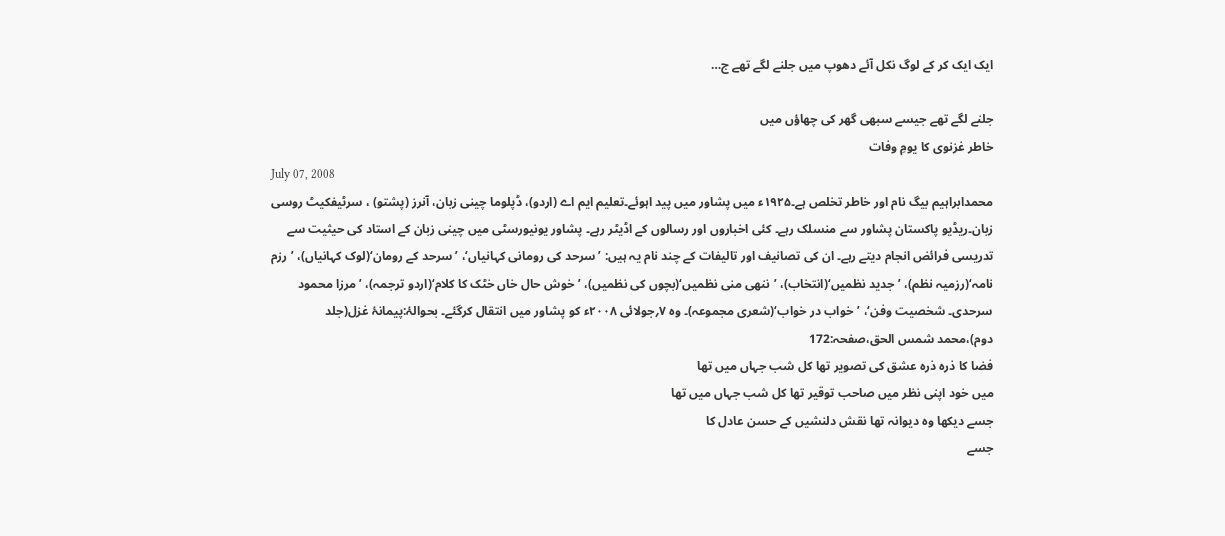ایک ایک کر کے لوگ نکل آئے دھوپ میں جلنے لگے تھے ج…

جلنے لگے تھے جیسے سبھی گھر کی چھاؤں میں
خاطر غزنوی کا یومِ وفات
July 07, 2008
محمدابراہیم بیگ نام اور خاطر تخلص ہے۔۱۹۲۵ء میں پشاور میں پید اہوئے۔تعلیم ایم اے (اردو)، ڈپلوما چینی زبان، آنرز (پشتو) ، سرٹیفکیٹ روسی زبان۔ریڈیو پاکستان پشاور سے منسلک رہے۔ کئی اخباروں اور رسالوں کے اڈیٹر رہے۔ پشاور یونیورسٹی میں چینی زبان کے استاد کی حیثیت سے تدریسی فرائض انجام دیتے رہے۔ ان کی تصانیف اور تالیفات کے چند نام یہ ہیں: ’سرحد کی رومانی کہانیاں‘، ’سرحد کے رومان‘(لوک کہانیاں)، ’رزم نامہ‘(رزمیہ نظم)، ’جدید نظمیں‘(انتخاب)، ’ننھی منی نظمیں‘(بچوں کی نظمیں)، ’خوش حال خاں خٹک کا کلام‘(اردو ترجمہ)، ’مرزا محمود سرحدی۔ شخصیت وفن‘، ’خواب در خواب‘(شعری مجموعہ)۔ وہ ۷؍جولائی ۲۰۰۸ء کو پشاور میں انتقال کرگئے۔ بحوالۂ:پیمانۂ غزل(جلد دوم)،محمد شمس الحق،صفحہ:172
فضا کا ذرہ ذرہ عشق کی تصویر تھا کل شب جہاں میں تھا
میں خود اپنی نظر میں صاحب توقیر تھا کل شب جہاں میں تھا
جسے دیکھا وہ دیوانہ تھا نقش دلنشیں کے حسن عادل کا
جسے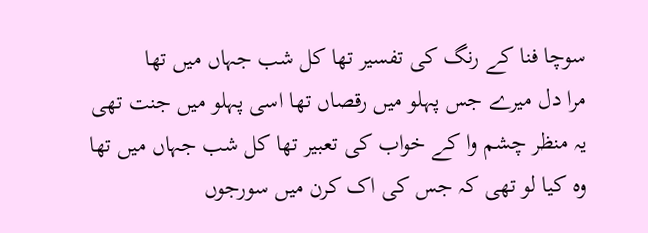سوچا فنا کے رنگ کی تفسیر تھا کل شب جہاں میں تھا
مرا دل میرے جس پہلو میں رقصاں تھا اسی پہلو میں جنت تھی
یہ منظر چشم وا کے خواب کی تعبیر تھا کل شب جہاں میں تھا
وہ کیا لو تھی کہ جس کی اک کرن میں سورجوں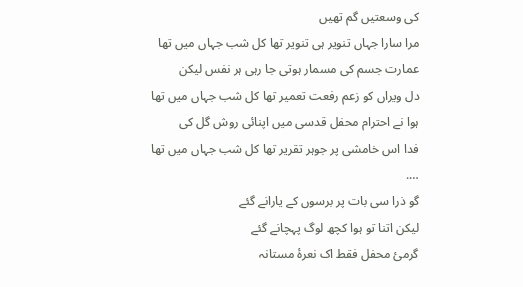کی وسعتیں گم تھیں
مرا سارا جہاں تنویر ہی تنویر تھا کل شب جہاں میں تھا
عمارت جسم کی مسمار ہوتی جا رہی ہر نفس لیکن
دل ویراں کو زعم رفعت تعمیر تھا کل شب جہاں میں تھا
ہوا نے احترام محفل قدسی میں اپنائی روش گل کی
فدا اس خامشی پر جوہر تقریر تھا کل شب جہاں میں تھا
….
گو ذرا سی بات پر برسوں کے یارانے گئے
لیکن اتنا تو ہوا کچھ لوگ پہچانے گئے
گرمئ محفل فقط اک نعرۂ مستانہ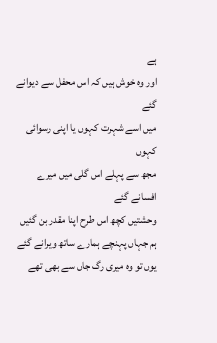ہے
اور وہ خوش ہیں کہ اس محفل سے دیوانے گئے
میں اسے شہرت کہوں یا اپنی رسوائی کہوں
مجھ سے پہلے اس گلی میں میرے افسانے گئے
وحشتیں کچھ اس طرح اپنا مقدر بن گئیں
ہم جہاں پہنچے ہمارے ساتھ ویرانے گئے
یوں تو وہ میری رگ جاں سے بھی تھے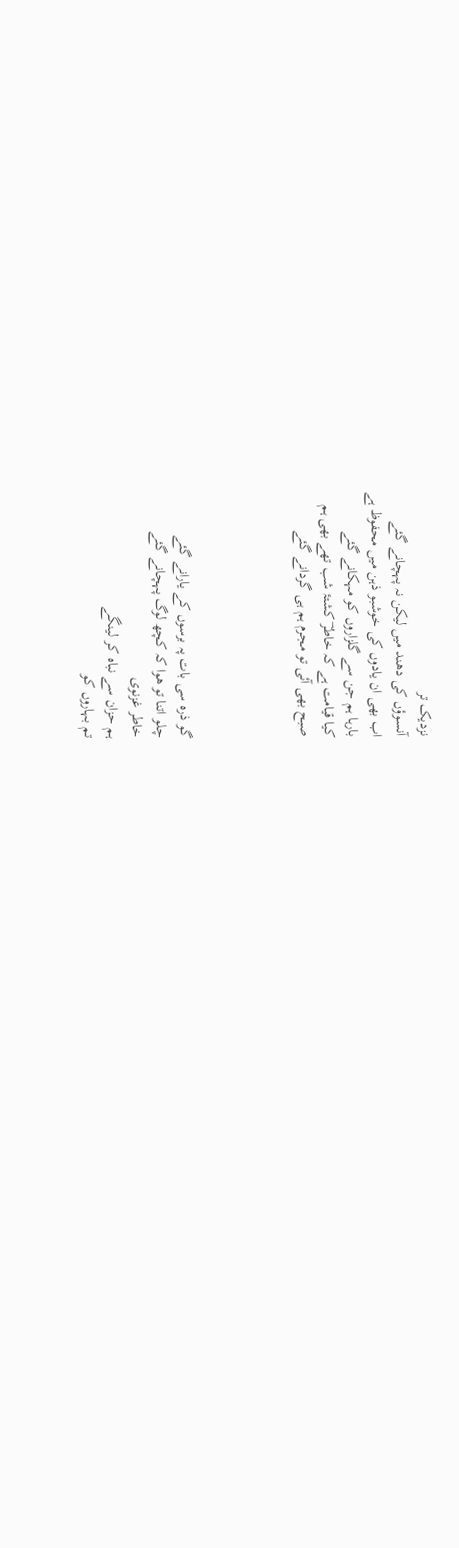نزدیک تر
آنسوؤں کی دھند میں لیکن نہ پہچانے گئے
اب بھی ان یادوں کی خوشبو ذہن میں محفوظ ہے
بارہا ہم جن سے گلزاروں کو مہکانے گئے
کیا قیامت ہے کہ خاطرؔ کشتۂ شب تھے بھی ہم
صبح بھی آئی تو مجرم ہم ہی گردانے گئے




گو ذرہ سی بات پہ برسوں کے یارانے گئے
چلو اتنا تو ھوا کہ کچھ لوگ پہچانے گئے
خاطر غزنوی
ہم حزان سے نباہ کر لینگے
تم بہاروں کو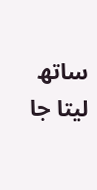ساتھ لیتا جا